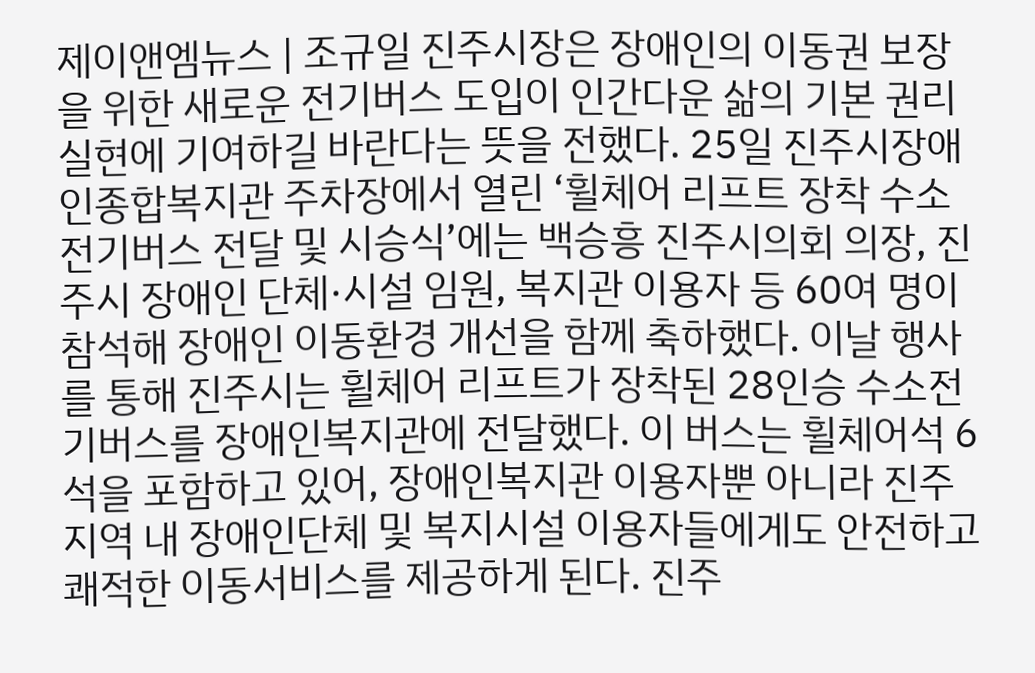제이앤엠뉴스 | 조규일 진주시장은 장애인의 이동권 보장을 위한 새로운 전기버스 도입이 인간다운 삶의 기본 권리 실현에 기여하길 바란다는 뜻을 전했다. 25일 진주시장애인종합복지관 주차장에서 열린 ‘휠체어 리프트 장착 수소 전기버스 전달 및 시승식’에는 백승흥 진주시의회 의장, 진주시 장애인 단체·시설 임원, 복지관 이용자 등 60여 명이 참석해 장애인 이동환경 개선을 함께 축하했다. 이날 행사를 통해 진주시는 휠체어 리프트가 장착된 28인승 수소전기버스를 장애인복지관에 전달했다. 이 버스는 휠체어석 6석을 포함하고 있어, 장애인복지관 이용자뿐 아니라 진주 지역 내 장애인단체 및 복지시설 이용자들에게도 안전하고 쾌적한 이동서비스를 제공하게 된다. 진주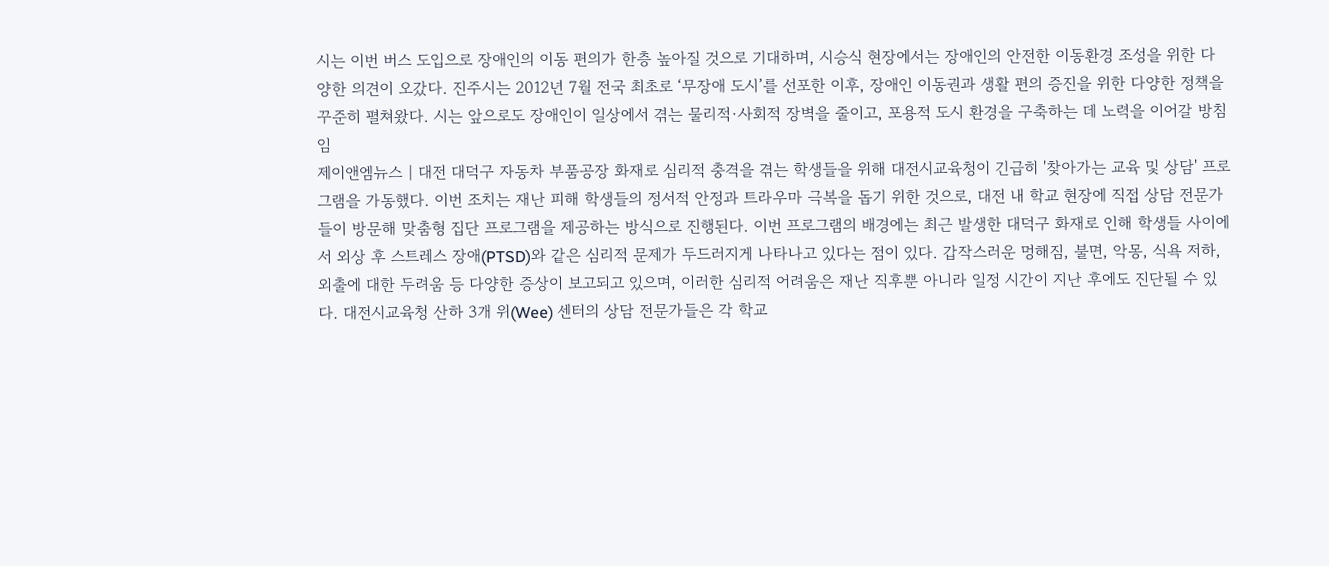시는 이번 버스 도입으로 장애인의 이동 편의가 한층 높아질 것으로 기대하며, 시승식 현장에서는 장애인의 안전한 이동환경 조성을 위한 다양한 의견이 오갔다. 진주시는 2012년 7월 전국 최초로 ‘무장애 도시’를 선포한 이후, 장애인 이동권과 생활 편의 증진을 위한 다양한 정책을 꾸준히 펼쳐왔다. 시는 앞으로도 장애인이 일상에서 겪는 물리적·사회적 장벽을 줄이고, 포용적 도시 환경을 구축하는 데 노력을 이어갈 방침임
제이앤엠뉴스 | 대전 대덕구 자동차 부품공장 화재로 심리적 충격을 겪는 학생들을 위해 대전시교육청이 긴급히 '찾아가는 교육 및 상담' 프로그램을 가동했다. 이번 조치는 재난 피해 학생들의 정서적 안정과 트라우마 극복을 돕기 위한 것으로, 대전 내 학교 현장에 직접 상담 전문가들이 방문해 맞춤형 집단 프로그램을 제공하는 방식으로 진행된다. 이번 프로그램의 배경에는 최근 발생한 대덕구 화재로 인해 학생들 사이에서 외상 후 스트레스 장애(PTSD)와 같은 심리적 문제가 두드러지게 나타나고 있다는 점이 있다. 갑작스러운 멍해짐, 불면, 악몽, 식욕 저하, 외출에 대한 두려움 등 다양한 증상이 보고되고 있으며, 이러한 심리적 어려움은 재난 직후뿐 아니라 일정 시간이 지난 후에도 진단될 수 있다. 대전시교육청 산하 3개 위(Wee) 센터의 상담 전문가들은 각 학교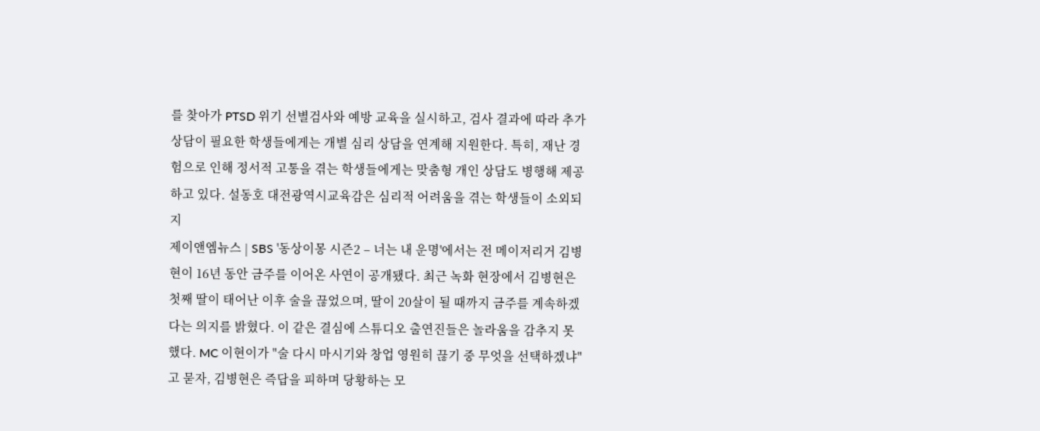를 찾아가 PTSD 위기 선별검사와 예방 교육을 실시하고, 검사 결과에 따라 추가 상담이 필요한 학생들에게는 개별 심리 상담을 연계해 지원한다. 특히, 재난 경험으로 인해 정서적 고통을 겪는 학생들에게는 맞춤형 개인 상담도 병행해 제공하고 있다. 설동호 대전광역시교육감은 심리적 어려움을 겪는 학생들이 소외되지
제이앤엠뉴스 | SBS '동상이몽 시즌2 – 너는 내 운명'에서는 전 메이저리거 김병현이 16년 동안 금주를 이어온 사연이 공개됐다. 최근 녹화 현장에서 김병현은 첫째 딸이 태어난 이후 술을 끊었으며, 딸이 20살이 될 때까지 금주를 계속하겠다는 의지를 밝혔다. 이 같은 결심에 스튜디오 출연진들은 놀라움을 감추지 못했다. MC 이현이가 "술 다시 마시기와 창업 영원히 끊기 중 무엇을 선택하겠냐"고 묻자, 김병현은 즉답을 피하며 당황하는 모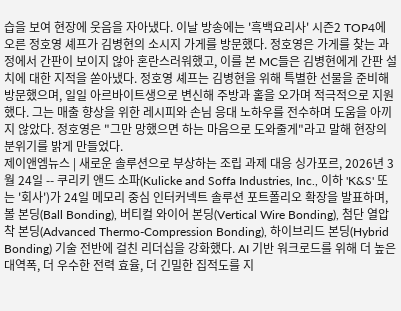습을 보여 현장에 웃음을 자아냈다. 이날 방송에는 '흑백요리사' 시즌2 TOP4에 오른 정호영 셰프가 김병현의 소시지 가게를 방문했다. 정호영은 가게를 찾는 과정에서 간판이 보이지 않아 혼란스러워했고, 이를 본 MC들은 김병현에게 간판 설치에 대한 지적을 쏟아냈다. 정호영 셰프는 김병현을 위해 특별한 선물을 준비해 방문했으며, 일일 아르바이트생으로 변신해 주방과 홀을 오가며 적극적으로 지원했다. 그는 매출 향상을 위한 레시피와 손님 응대 노하우를 전수하며 도움을 아끼지 않았다. 정호영은 "그만 망했으면 하는 마음으로 도와줄게"라고 말해 현장의 분위기를 밝게 만들었다.
제이앤엠뉴스 | 새로운 솔루션으로 부상하는 조립 과제 대응 싱가포르, 2026년 3월 24일 -- 쿠리키 앤드 소파(Kulicke and Soffa Industries, Inc., 이하 'K&S' 또는 '회사')가 24일 메모리 중심 인터커넥트 솔루션 포트폴리오 확장을 발표하며, 볼 본딩(Ball Bonding), 버티컬 와이어 본딩(Vertical Wire Bonding), 첨단 열압착 본딩(Advanced Thermo-Compression Bonding), 하이브리드 본딩(Hybrid Bonding) 기술 전반에 걸친 리더십을 강화했다. AI 기반 워크로드를 위해 더 높은 대역폭, 더 우수한 전력 효율, 더 긴밀한 집적도를 지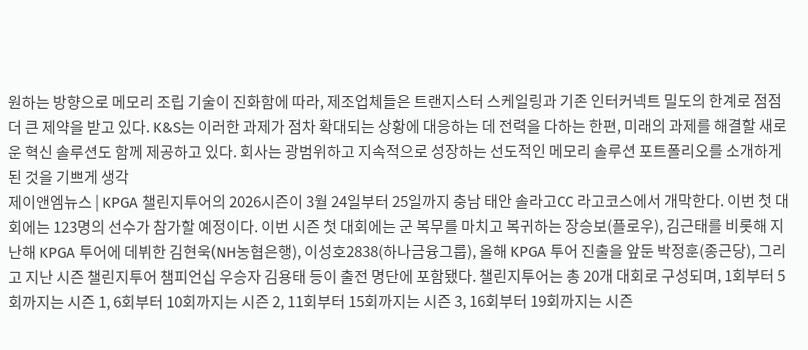원하는 방향으로 메모리 조립 기술이 진화함에 따라, 제조업체들은 트랜지스터 스케일링과 기존 인터커넥트 밀도의 한계로 점점 더 큰 제약을 받고 있다. K&S는 이러한 과제가 점차 확대되는 상황에 대응하는 데 전력을 다하는 한편, 미래의 과제를 해결할 새로운 혁신 솔루션도 함께 제공하고 있다. 회사는 광범위하고 지속적으로 성장하는 선도적인 메모리 솔루션 포트폴리오를 소개하게 된 것을 기쁘게 생각
제이앤엠뉴스 | KPGA 챌린지투어의 2026시즌이 3월 24일부터 25일까지 충남 태안 솔라고CC 라고코스에서 개막한다. 이번 첫 대회에는 123명의 선수가 참가할 예정이다. 이번 시즌 첫 대회에는 군 복무를 마치고 복귀하는 장승보(플로우), 김근태를 비롯해 지난해 KPGA 투어에 데뷔한 김현욱(NH농협은행), 이성호2838(하나금융그룹), 올해 KPGA 투어 진출을 앞둔 박정훈(종근당), 그리고 지난 시즌 챌린지투어 챔피언십 우승자 김용태 등이 출전 명단에 포함됐다. 챌린지투어는 총 20개 대회로 구성되며, 1회부터 5회까지는 시즌 1, 6회부터 10회까지는 시즌 2, 11회부터 15회까지는 시즌 3, 16회부터 19회까지는 시즌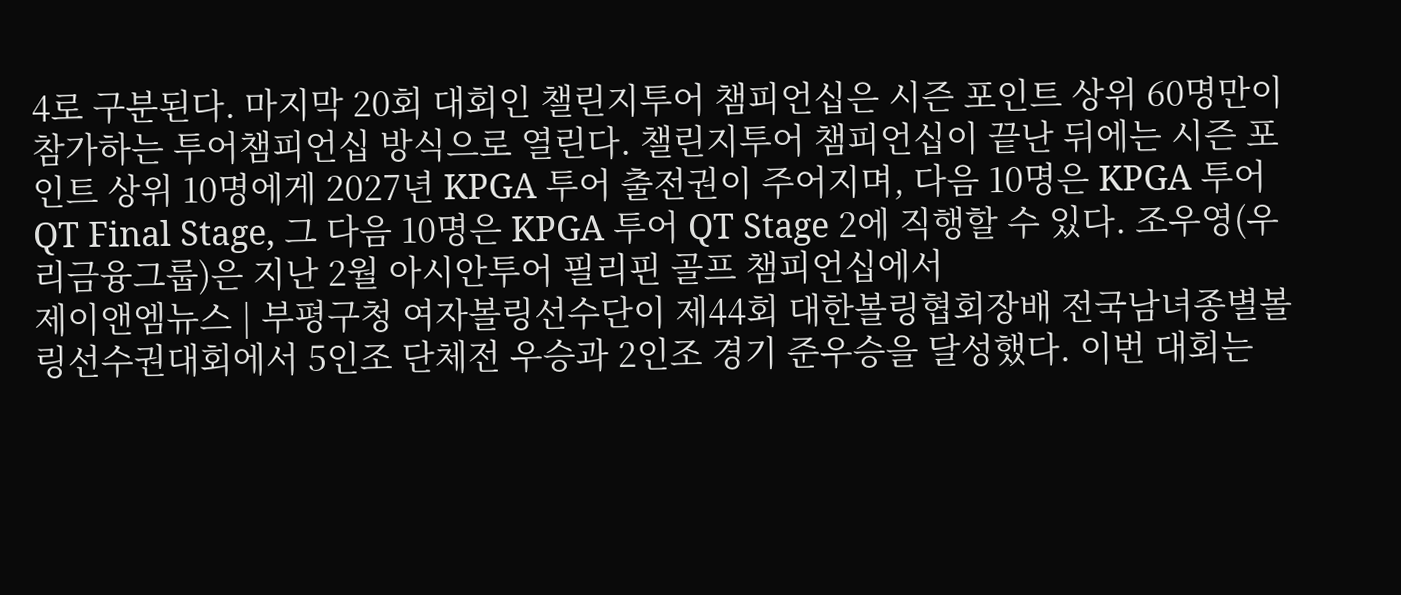4로 구분된다. 마지막 20회 대회인 챌린지투어 챔피언십은 시즌 포인트 상위 60명만이 참가하는 투어챔피언십 방식으로 열린다. 챌린지투어 챔피언십이 끝난 뒤에는 시즌 포인트 상위 10명에게 2027년 KPGA 투어 출전권이 주어지며, 다음 10명은 KPGA 투어 QT Final Stage, 그 다음 10명은 KPGA 투어 QT Stage 2에 직행할 수 있다. 조우영(우리금융그룹)은 지난 2월 아시안투어 필리핀 골프 챔피언십에서
제이앤엠뉴스 | 부평구청 여자볼링선수단이 제44회 대한볼링협회장배 전국남녀종별볼링선수권대회에서 5인조 단체전 우승과 2인조 경기 준우승을 달성했다. 이번 대회는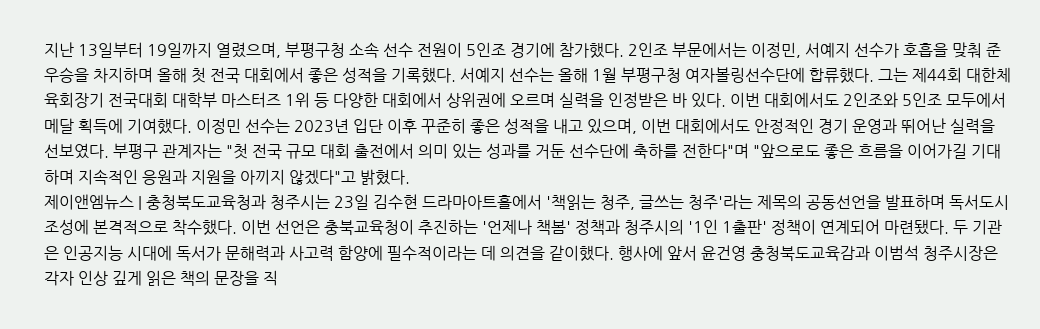지난 13일부터 19일까지 열렸으며, 부평구청 소속 선수 전원이 5인조 경기에 참가했다. 2인조 부문에서는 이정민, 서예지 선수가 호흡을 맞춰 준우승을 차지하며 올해 첫 전국 대회에서 좋은 성적을 기록했다. 서예지 선수는 올해 1월 부평구청 여자볼링선수단에 합류했다. 그는 제44회 대한체육회장기 전국대회 대학부 마스터즈 1위 등 다양한 대회에서 상위권에 오르며 실력을 인정받은 바 있다. 이번 대회에서도 2인조와 5인조 모두에서 메달 획득에 기여했다. 이정민 선수는 2023년 입단 이후 꾸준히 좋은 성적을 내고 있으며, 이번 대회에서도 안정적인 경기 운영과 뛰어난 실력을 선보였다. 부평구 관계자는 "첫 전국 규모 대회 출전에서 의미 있는 성과를 거둔 선수단에 축하를 전한다"며 "앞으로도 좋은 흐름을 이어가길 기대하며 지속적인 응원과 지원을 아끼지 않겠다"고 밝혔다.
제이앤엠뉴스 | 충청북도교육청과 청주시는 23일 김수현 드라마아트홀에서 '책읽는 청주, 글쓰는 청주'라는 제목의 공동선언을 발표하며 독서도시 조성에 본격적으로 착수했다. 이번 선언은 충북교육청이 추진하는 '언제나 책봄' 정책과 청주시의 '1인 1출판' 정책이 연계되어 마련됐다. 두 기관은 인공지능 시대에 독서가 문해력과 사고력 함양에 필수적이라는 데 의견을 같이했다. 행사에 앞서 윤건영 충청북도교육감과 이범석 청주시장은 각자 인상 깊게 읽은 책의 문장을 직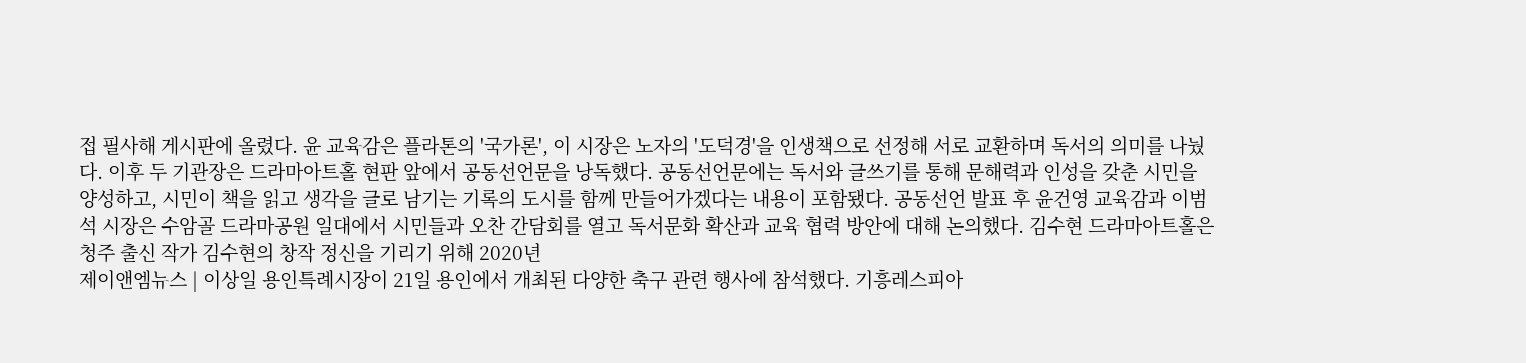접 필사해 게시판에 올렸다. 윤 교육감은 플라톤의 '국가론', 이 시장은 노자의 '도덕경'을 인생책으로 선정해 서로 교환하며 독서의 의미를 나눴다. 이후 두 기관장은 드라마아트홀 현판 앞에서 공동선언문을 낭독했다. 공동선언문에는 독서와 글쓰기를 통해 문해력과 인성을 갖춘 시민을 양성하고, 시민이 책을 읽고 생각을 글로 남기는 기록의 도시를 함께 만들어가겠다는 내용이 포함됐다. 공동선언 발표 후 윤건영 교육감과 이범석 시장은 수암골 드라마공원 일대에서 시민들과 오찬 간담회를 열고 독서문화 확산과 교육 협력 방안에 대해 논의했다. 김수현 드라마아트홀은 청주 출신 작가 김수현의 창작 정신을 기리기 위해 2020년
제이앤엠뉴스 | 이상일 용인특례시장이 21일 용인에서 개최된 다양한 축구 관련 행사에 참석했다. 기흥레스피아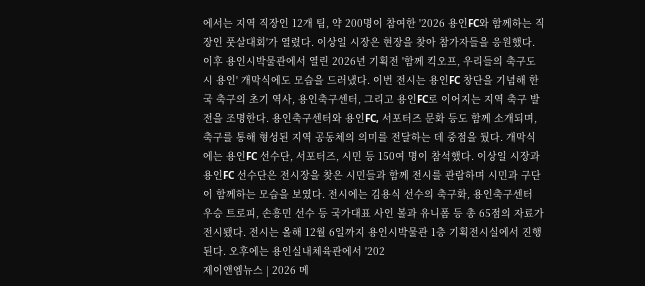에서는 지역 직장인 12개 팀, 약 200명이 참여한 '2026 용인FC와 함께하는 직장인 풋살대회'가 열렸다. 이상일 시장은 현장을 찾아 참가자들을 응원했다. 이후 용인시박물관에서 열린 2026년 기획전 '함께 킥오프, 우리들의 축구도시 용인' 개막식에도 모습을 드러냈다. 이번 전시는 용인FC 창단을 기념해 한국 축구의 초기 역사, 용인축구센터, 그리고 용인FC로 이어지는 지역 축구 발전을 조명한다. 용인축구센터와 용인FC, 서포터즈 문화 등도 함께 소개되며, 축구를 통해 형성된 지역 공동체의 의미를 전달하는 데 중점을 뒀다. 개막식에는 용인FC 선수단, 서포터즈, 시민 등 150여 명이 참석했다. 이상일 시장과 용인FC 선수단은 전시장을 찾은 시민들과 함께 전시를 관람하며 시민과 구단이 함께하는 모습을 보였다. 전시에는 김용식 선수의 축구화, 용인축구센터 우승 트로피, 손흥민 선수 등 국가대표 사인 볼과 유니폼 등 총 65점의 자료가 전시됐다. 전시는 올해 12월 6일까지 용인시박물관 1층 기획전시실에서 진행된다. 오후에는 용인실내체육관에서 '202
제이앤엠뉴스 | 2026 메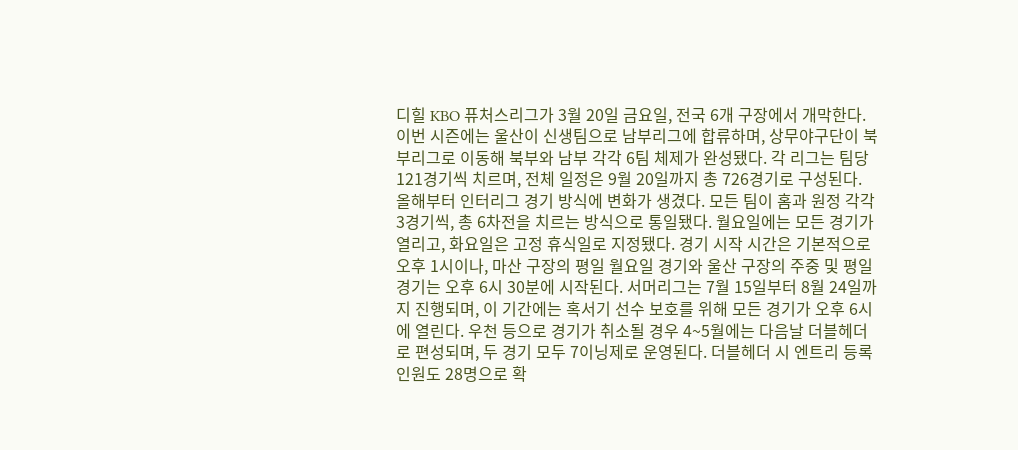디힐 KBO 퓨처스리그가 3월 20일 금요일, 전국 6개 구장에서 개막한다. 이번 시즌에는 울산이 신생팀으로 남부리그에 합류하며, 상무야구단이 북부리그로 이동해 북부와 남부 각각 6팀 체제가 완성됐다. 각 리그는 팀당 121경기씩 치르며, 전체 일정은 9월 20일까지 총 726경기로 구성된다. 올해부터 인터리그 경기 방식에 변화가 생겼다. 모든 팀이 홈과 원정 각각 3경기씩, 총 6차전을 치르는 방식으로 통일됐다. 월요일에는 모든 경기가 열리고, 화요일은 고정 휴식일로 지정됐다. 경기 시작 시간은 기본적으로 오후 1시이나, 마산 구장의 평일 월요일 경기와 울산 구장의 주중 및 평일 경기는 오후 6시 30분에 시작된다. 서머리그는 7월 15일부터 8월 24일까지 진행되며, 이 기간에는 혹서기 선수 보호를 위해 모든 경기가 오후 6시에 열린다. 우천 등으로 경기가 취소될 경우 4~5월에는 다음날 더블헤더로 편성되며, 두 경기 모두 7이닝제로 운영된다. 더블헤더 시 엔트리 등록 인원도 28명으로 확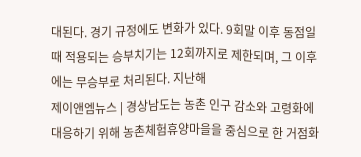대된다. 경기 규정에도 변화가 있다. 9회말 이후 동점일 때 적용되는 승부치기는 12회까지로 제한되며, 그 이후에는 무승부로 처리된다. 지난해
제이앤엠뉴스 | 경상남도는 농촌 인구 감소와 고령화에 대응하기 위해 농촌체험휴양마을을 중심으로 한 거점화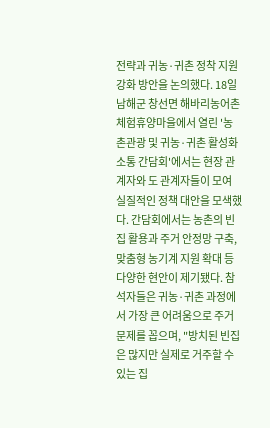전략과 귀농·귀촌 정착 지원 강화 방안을 논의했다. 18일 남해군 창선면 해바리농어촌체험휴양마을에서 열린 '농촌관광 및 귀농·귀촌 활성화 소통 간담회'에서는 현장 관계자와 도 관계자들이 모여 실질적인 정책 대안을 모색했다. 간담회에서는 농촌의 빈집 활용과 주거 안정망 구축, 맞춤형 농기계 지원 확대 등 다양한 현안이 제기됐다. 참석자들은 귀농·귀촌 과정에서 가장 큰 어려움으로 주거 문제를 꼽으며, "방치된 빈집은 많지만 실제로 거주할 수 있는 집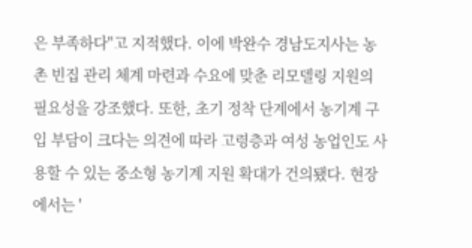은 부족하다"고 지적했다. 이에 박완수 경남도지사는 농촌 빈집 관리 체계 마련과 수요에 맞춘 리모델링 지원의 필요성을 강조했다. 또한, 초기 정착 단계에서 농기계 구입 부담이 크다는 의견에 따라 고령층과 여성 농업인도 사용할 수 있는 중소형 농기계 지원 확대가 건의됐다. 현장에서는 '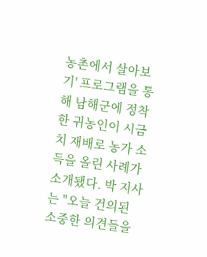농촌에서 살아보기' 프로그램을 통해 남해군에 정착한 귀농인이 시금치 재배로 농가 소득을 올린 사례가 소개됐다. 박 지사는 "오늘 건의된 소중한 의견들을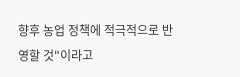향후 농업 정책에 적극적으로 반영할 것"이라고